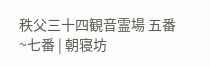秩父三十四観音霊場 五番~七番 | 朝寝坊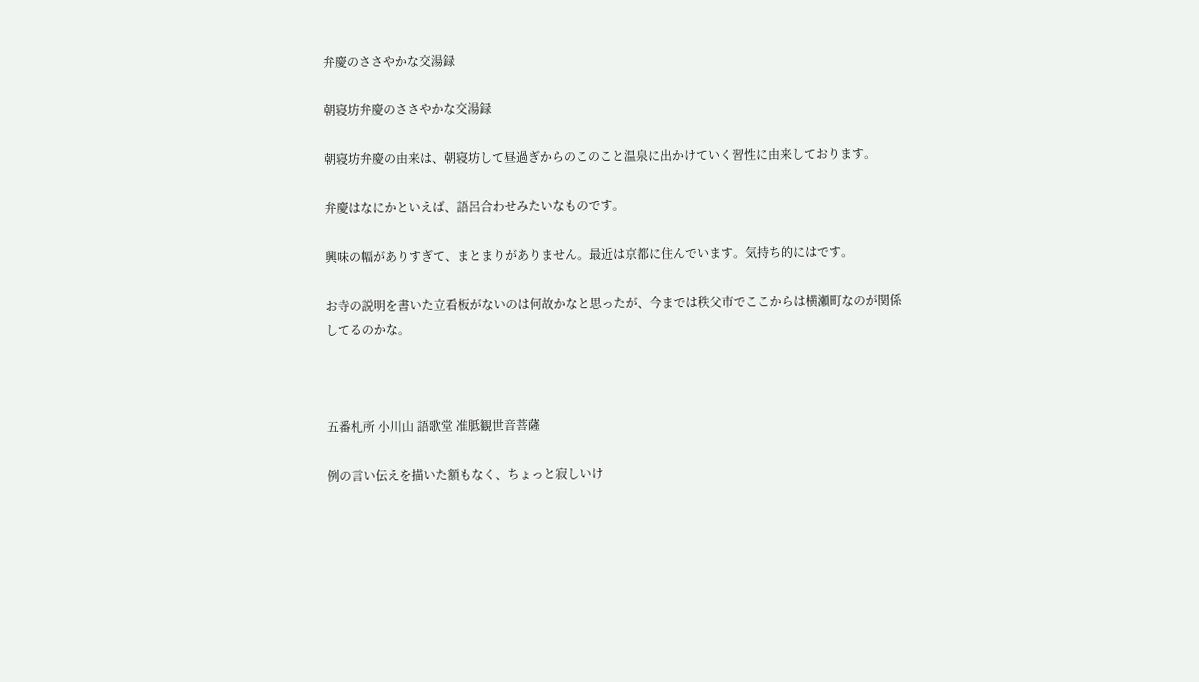弁慶のささやかな交湯録

朝寝坊弁慶のささやかな交湯録

朝寝坊弁慶の由来は、朝寝坊して昼過ぎからのこのこと温泉に出かけていく習性に由来しております。

弁慶はなにかといえば、語呂合わせみたいなものです。

興味の幅がありすぎて、まとまりがありません。最近は京都に住んでいます。気持ち的にはです。

お寺の説明を書いた立看板がないのは何故かなと思ったが、今までは秩父市でここからは横瀬町なのが関係してるのかな。



五番札所 小川山 語歌堂 准胝観世音菩薩

例の言い伝えを描いた額もなく、ちょっと寂しいけ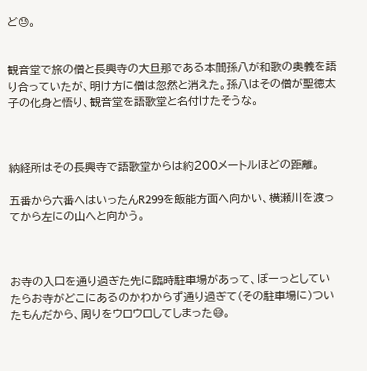ど😓。


観音堂で旅の僧と長興寺の大旦那である本間孫八が和歌の奥義を語り合っていたが、明け方に僧は忽然と消えた。孫八はその僧が聖徳太子の化身と悟り、観音堂を語歌堂と名付けたそうな。



納経所はその長興寺で語歌堂からは約200メートルほどの距離。

五番から六番へはいったんR299を飯能方面へ向かい、横瀬川を渡ってから左にの山へと向かう。



お寺の入口を通り過ぎた先に臨時駐車場があって、ぼーっとしていたらお寺がどこにあるのかわからず通り過ぎて(その駐車場に)ついたもんだから、周りをウロウロしてしまった😅。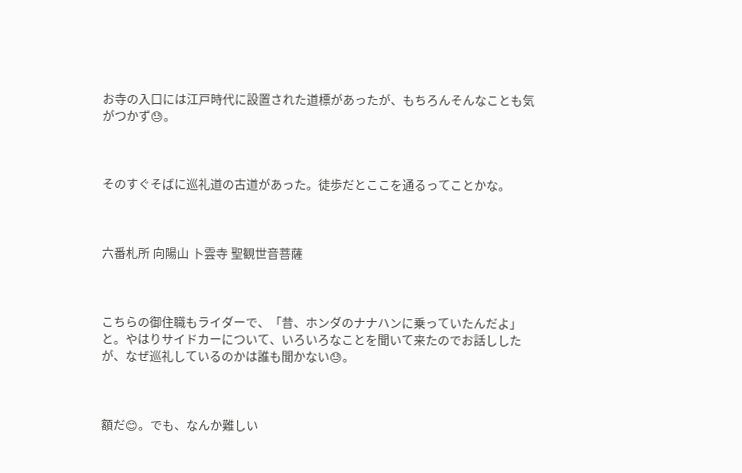お寺の入口には江戸時代に設置された道標があったが、もちろんそんなことも気がつかず😓。



そのすぐそばに巡礼道の古道があった。徒歩だとここを通るってことかな。



六番札所 向陽山 卜雲寺 聖観世音菩薩



こちらの御住職もライダーで、「昔、ホンダのナナハンに乗っていたんだよ」と。やはりサイドカーについて、いろいろなことを聞いて来たのでお話ししたが、なぜ巡礼しているのかは誰も聞かない😓。



額だ😊。でも、なんか難しい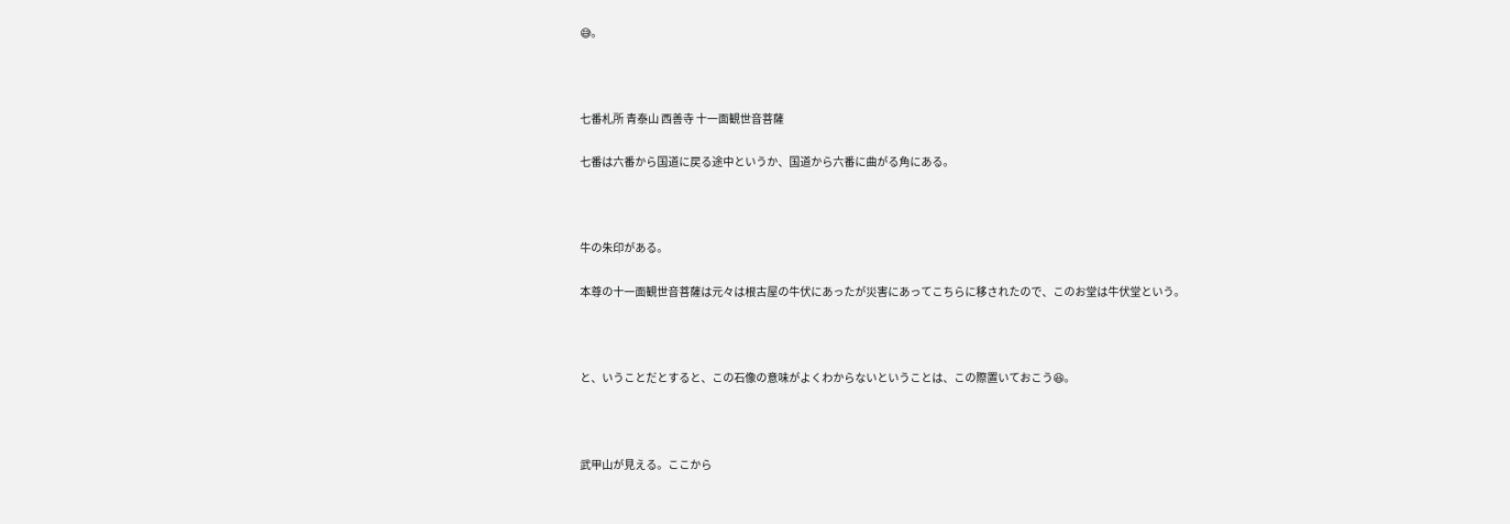😅。



七番札所 青泰山 西善寺 十一面観世音菩薩

七番は六番から国道に戻る途中というか、国道から六番に曲がる角にある。



牛の朱印がある。

本尊の十一面観世音菩薩は元々は根古屋の牛伏にあったが災害にあってこちらに移されたので、このお堂は牛伏堂という。



と、いうことだとすると、この石像の意味がよくわからないということは、この際置いておこう😆。



武甲山が見える。ここから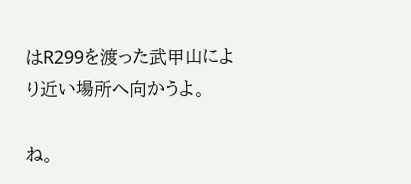はR299を渡った武甲山により近い場所へ向かうよ。

ね。